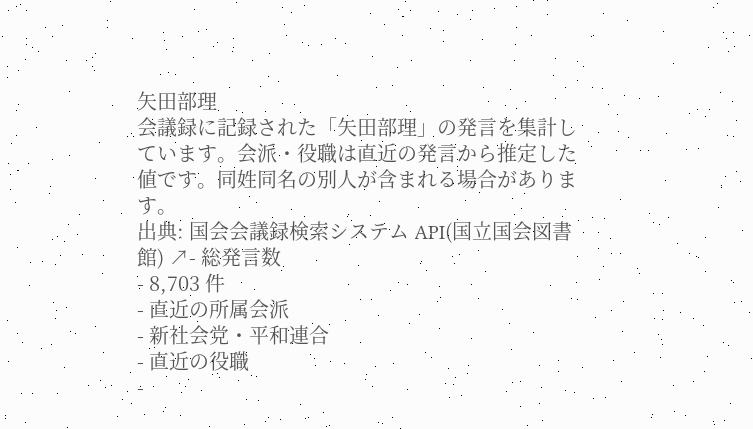矢田部理
会議録に記録された「矢田部理」の発言を集計しています。会派・役職は直近の発言から推定した値です。同姓同名の別人が含まれる場合があります。
出典: 国会会議録検索システム API(国立国会図書館) ↗- 総発言数
- 8,703 件
- 直近の所属会派
- 新社会党・平和連合
- 直近の役職
-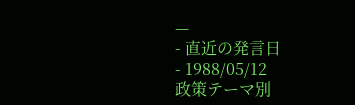—
- 直近の発言日
- 1988/05/12
政策テーマ別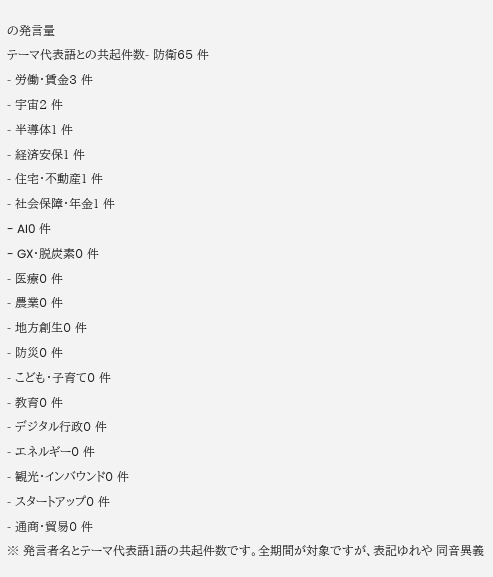の発言量
テーマ代表語との共起件数- 防衛65 件
- 労働・賃金3 件
- 宇宙2 件
- 半導体1 件
- 経済安保1 件
- 住宅・不動産1 件
- 社会保障・年金1 件
- AI0 件
- GX・脱炭素0 件
- 医療0 件
- 農業0 件
- 地方創生0 件
- 防災0 件
- こども・子育て0 件
- 教育0 件
- デジタル行政0 件
- エネルギー0 件
- 観光・インバウンド0 件
- スタートアップ0 件
- 通商・貿易0 件
※ 発言者名とテーマ代表語1語の共起件数です。全期間が対象ですが、表記ゆれや 同音異義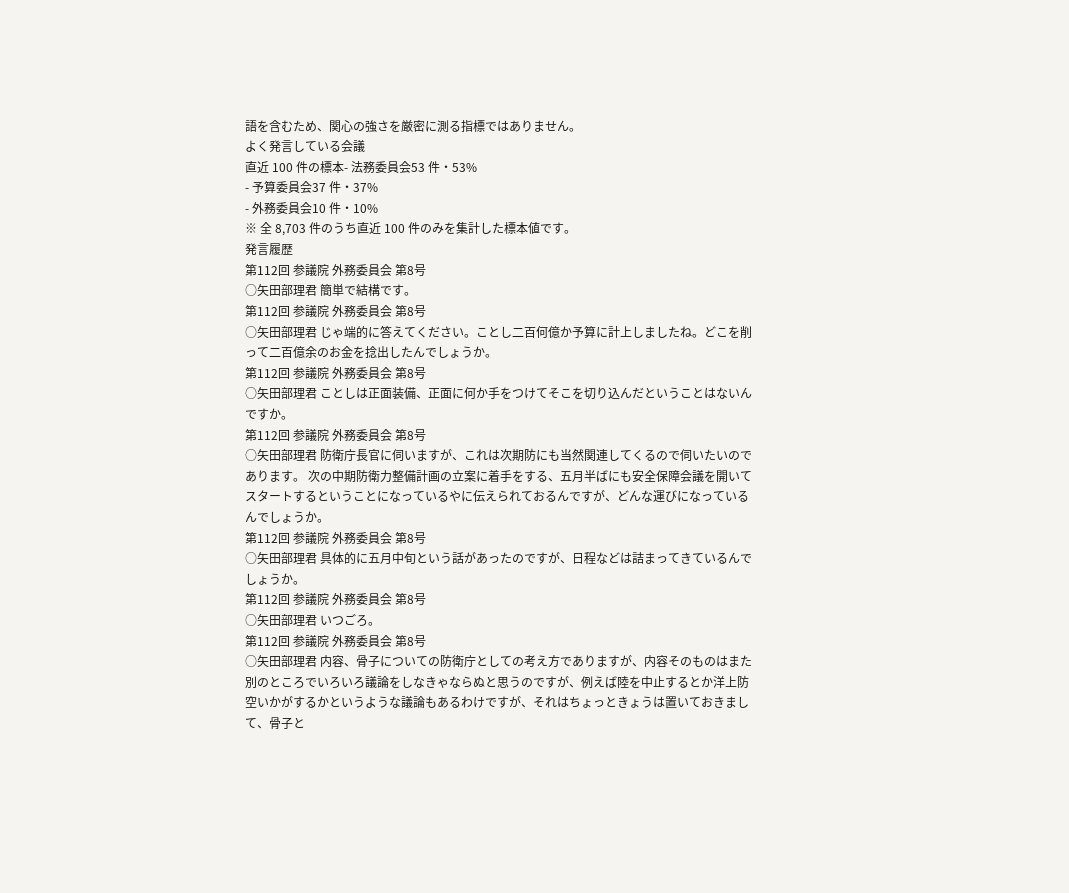語を含むため、関心の強さを厳密に測る指標ではありません。
よく発言している会議
直近 100 件の標本- 法務委員会53 件・53%
- 予算委員会37 件・37%
- 外務委員会10 件・10%
※ 全 8,703 件のうち直近 100 件のみを集計した標本値です。
発言履歴
第112回 参議院 外務委員会 第8号
○矢田部理君 簡単で結構です。
第112回 参議院 外務委員会 第8号
○矢田部理君 じゃ端的に答えてください。ことし二百何億か予算に計上しましたね。どこを削って二百億余のお金を捻出したんでしょうか。
第112回 参議院 外務委員会 第8号
○矢田部理君 ことしは正面装備、正面に何か手をつけてそこを切り込んだということはないんですか。
第112回 参議院 外務委員会 第8号
○矢田部理君 防衛庁長官に伺いますが、これは次期防にも当然関連してくるので伺いたいのであります。 次の中期防衛力整備計画の立案に着手をする、五月半ばにも安全保障会議を開いてスタートするということになっているやに伝えられておるんですが、どんな運びになっているんでしょうか。
第112回 参議院 外務委員会 第8号
○矢田部理君 具体的に五月中旬という話があったのですが、日程などは詰まってきているんでしょうか。
第112回 参議院 外務委員会 第8号
○矢田部理君 いつごろ。
第112回 参議院 外務委員会 第8号
○矢田部理君 内容、骨子についての防衛庁としての考え方でありますが、内容そのものはまた別のところでいろいろ議論をしなきゃならぬと思うのですが、例えば陸を中止するとか洋上防空いかがするかというような議論もあるわけですが、それはちょっときょうは置いておきまして、骨子と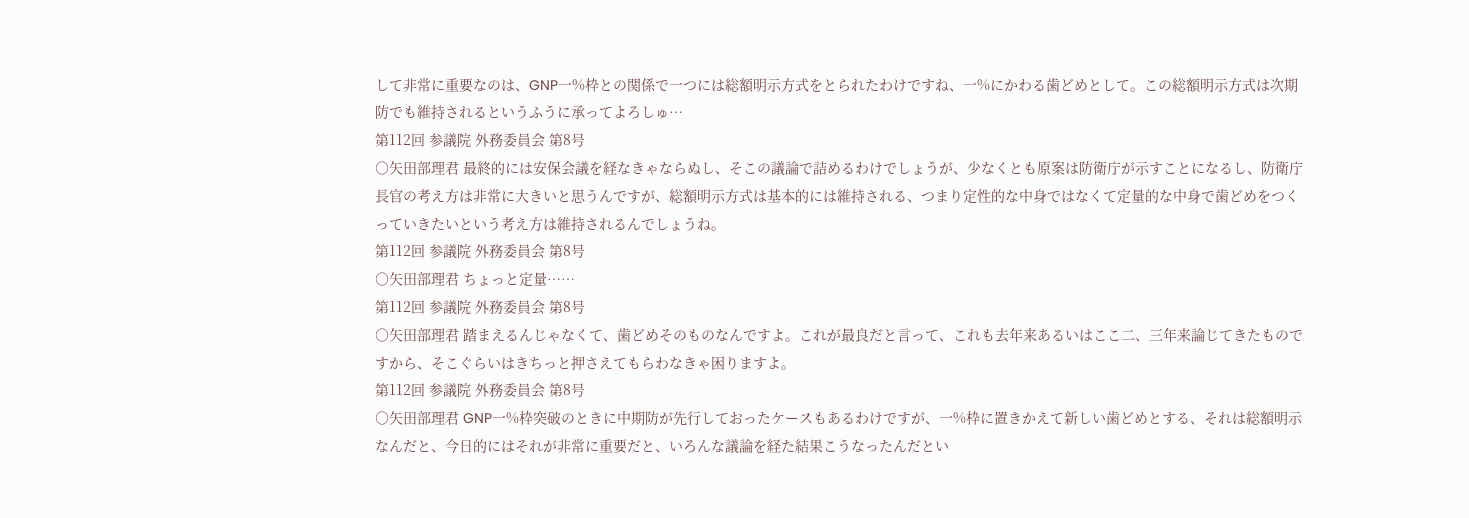して非常に重要なのは、GNP一%枠との関係で一つには総額明示方式をとられたわけですね、一%にかわる歯どめとして。この総額明示方式は次期防でも維持されるというふうに承ってよろしゅ…
第112回 参議院 外務委員会 第8号
○矢田部理君 最終的には安保会議を経なきゃならぬし、そこの議論で詰めるわけでしょうが、少なくとも原案は防衛庁が示すことになるし、防衛庁長官の考え方は非常に大きいと思うんですが、総額明示方式は基本的には維持される、つまり定性的な中身ではなくて定量的な中身で歯どめをつくっていきたいという考え方は維持されるんでしょうね。
第112回 参議院 外務委員会 第8号
○矢田部理君 ちょっと定量……
第112回 参議院 外務委員会 第8号
○矢田部理君 踏まえるんじゃなくて、歯どめそのものなんですよ。これが最良だと言って、これも去年来あるいはここ二、三年来論じてきたものですから、そこぐらいはきちっと押さえてもらわなきゃ困りますよ。
第112回 参議院 外務委員会 第8号
○矢田部理君 GNP一%枠突破のときに中期防が先行しておったケースもあるわけですが、一%枠に置きかえて新しい歯どめとする、それは総額明示なんだと、今日的にはそれが非常に重要だと、いろんな議論を経た結果こうなったんだとい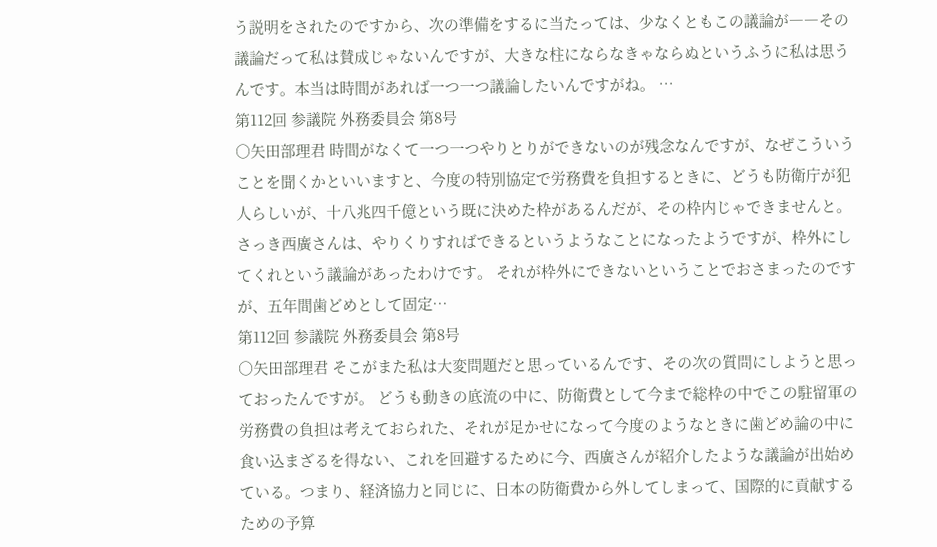う説明をされたのですから、次の準備をするに当たっては、少なくともこの議論が――その議論だって私は賛成じゃないんですが、大きな柱にならなきゃならぬというふうに私は思うんです。本当は時間があれば一つ一つ議論したいんですがね。 …
第112回 参議院 外務委員会 第8号
○矢田部理君 時間がなくて一つ一つやりとりができないのが残念なんですが、なぜこういうことを聞くかといいますと、今度の特別協定で労務費を負担するときに、どうも防衛庁が犯人らしいが、十八兆四千億という既に決めた枠があるんだが、その枠内じゃできませんと。さっき西廣さんは、やりくりすればできるというようなことになったようですが、枠外にしてくれという議論があったわけです。 それが枠外にできないということでおさまったのですが、五年間歯どめとして固定…
第112回 参議院 外務委員会 第8号
○矢田部理君 そこがまた私は大変問題だと思っているんです、その次の質問にしようと思っておったんですが。 どうも動きの底流の中に、防衛費として今まで総枠の中でこの駐留軍の労務費の負担は考えておられた、それが足かせになって今度のようなときに歯どめ論の中に食い込まざるを得ない、これを回避するために今、西廣さんが紹介したような議論が出始めている。つまり、経済協力と同じに、日本の防衛費から外してしまって、国際的に貢献するための予算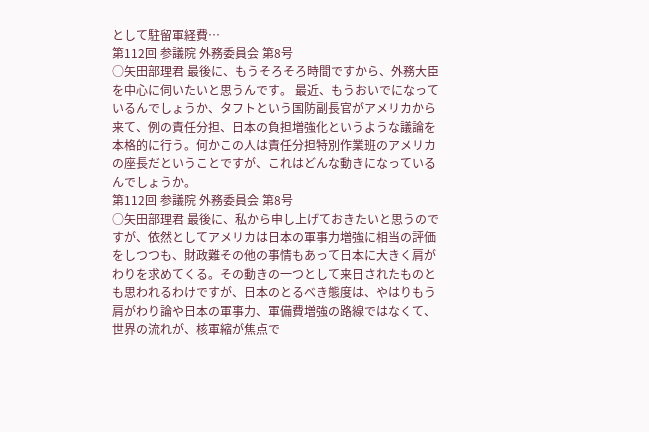として駐留軍経費…
第112回 参議院 外務委員会 第8号
○矢田部理君 最後に、もうそろそろ時間ですから、外務大臣を中心に伺いたいと思うんです。 最近、もうおいでになっているんでしょうか、タフトという国防副長官がアメリカから来て、例の責任分担、日本の負担増強化というような議論を本格的に行う。何かこの人は責任分担特別作業班のアメリカの座長だということですが、これはどんな動きになっているんでしょうか。
第112回 参議院 外務委員会 第8号
○矢田部理君 最後に、私から申し上げておきたいと思うのですが、依然としてアメリカは日本の軍事力増強に相当の評価をしつつも、財政難その他の事情もあって日本に大きく肩がわりを求めてくる。その動きの一つとして来日されたものとも思われるわけですが、日本のとるべき態度は、やはりもう肩がわり論や日本の軍事力、軍備費増強の路線ではなくて、世界の流れが、核軍縮が焦点で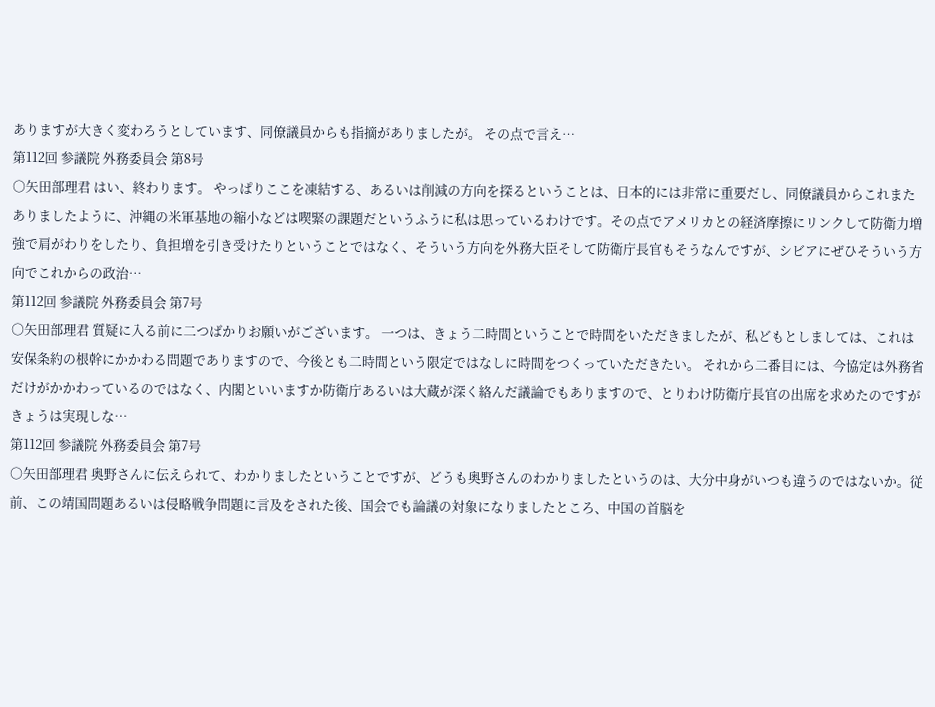ありますが大きく変わろうとしています、同僚議員からも指摘がありましたが。 その点で言え…
第112回 参議院 外務委員会 第8号
○矢田部理君 はい、終わります。 やっぱりここを凍結する、あるいは削減の方向を探るということは、日本的には非常に重要だし、同僚議員からこれまたありましたように、沖縄の米軍基地の縮小などは喫緊の課題だというふうに私は思っているわけです。その点でアメリカとの経済摩擦にリンクして防衛力増強で肩がわりをしたり、負担増を引き受けたりということではなく、そういう方向を外務大臣そして防衛庁長官もそうなんですが、シビアにぜひそういう方向でこれからの政治…
第112回 参議院 外務委員会 第7号
○矢田部理君 質疑に入る前に二つばかりお願いがございます。 一つは、きょう二時間ということで時間をいただきましたが、私どもとしましては、これは安保条約の根幹にかかわる問題でありますので、今後とも二時間という限定ではなしに時間をつくっていただきたい。 それから二番目には、今協定は外務省だけがかかわっているのではなく、内閣といいますか防衛庁あるいは大蔵が深く絡んだ議論でもありますので、とりわけ防衛庁長官の出席を求めたのですがきょうは実現しな…
第112回 参議院 外務委員会 第7号
○矢田部理君 奥野さんに伝えられて、わかりましたということですが、どうも奥野さんのわかりましたというのは、大分中身がいつも違うのではないか。従前、この靖国問題あるいは侵略戦争問題に言及をされた後、国会でも論議の対象になりましたところ、中国の首脳を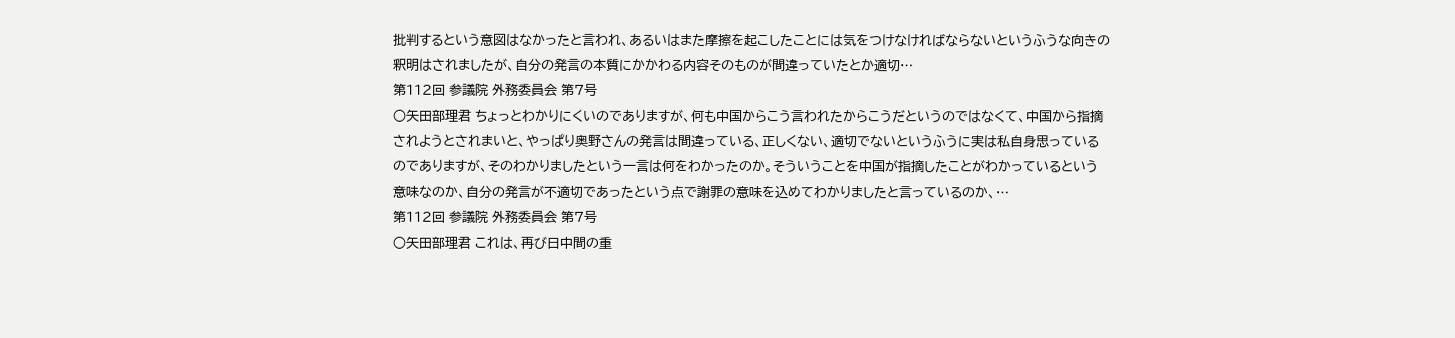批判するという意図はなかったと言われ、あるいはまた摩擦を起こしたことには気をつけなければならないというふうな向きの釈明はされましたが、自分の発言の本質にかかわる内容そのものが間違っていたとか適切…
第112回 参議院 外務委員会 第7号
○矢田部理君 ちょっとわかりにくいのでありますが、何も中国からこう言われたからこうだというのではなくて、中国から指摘されようとされまいと、やっぱり奥野さんの発言は間違っている、正しくない、適切でないというふうに実は私自身思っているのでありますが、そのわかりましたという一言は何をわかったのか。そういうことを中国が指摘したことがわかっているという意味なのか、自分の発言が不適切であったという点で謝罪の意味を込めてわかりましたと言っているのか、…
第112回 参議院 外務委員会 第7号
○矢田部理君 これは、再び日中間の重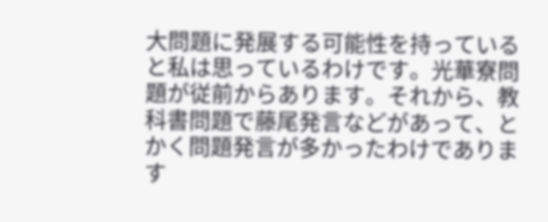大問題に発展する可能性を持っていると私は思っているわけです。光華寮問題が従前からあります。それから、教科書問題で藤尾発言などがあって、とかく問題発言が多かったわけであります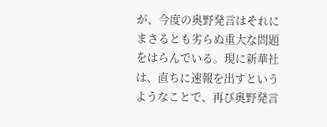が、今度の奥野発言はそれにまさるとも劣らぬ重大な問題をはらんでいる。現に新華社は、直ちに速報を出すというようなことで、再び奥野発言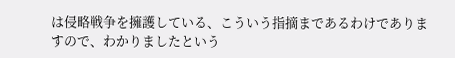は侵略戦争を擁護している、こういう指摘まであるわけでありますので、わかりましたという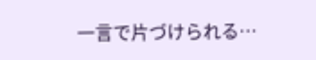一言で片づけられる…